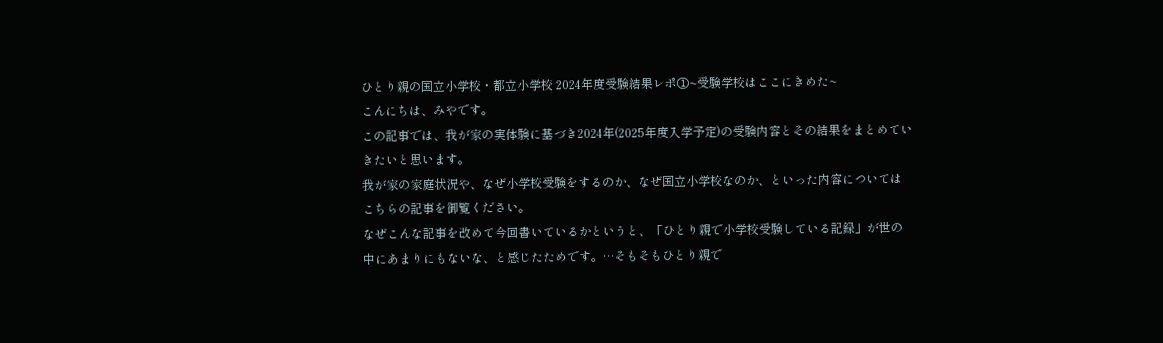ひとり親の国立小学校・都立小学校 2024年度受験結果レポ①~受験学校はここにきめた~
こんにちは、みやです。
この記事では、我が家の実体験に基づき2024年(2025年度入学予定)の受験内容とその結果をまとめていきたいと思います。
我が家の家庭状況や、なぜ小学校受験をするのか、なぜ国立小学校なのか、といった内容についてはこちらの記事を御覧ください。
なぜこんな記事を改めて今回書いているかというと、「ひとり親で小学校受験している記録」が世の中にあまりにもないな、と感じたためです。…そもそもひとり親で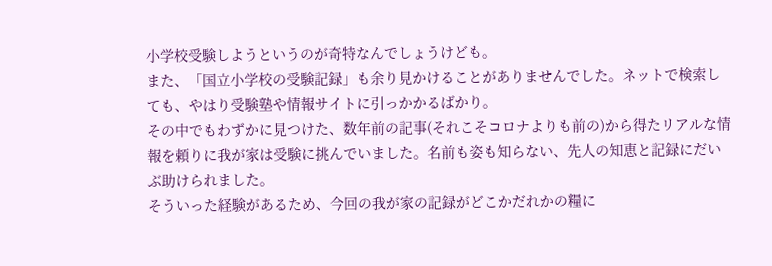小学校受験しようというのが奇特なんでしょうけども。
また、「国立小学校の受験記録」も余り見かけることがありませんでした。ネットで検索しても、やはり受験塾や情報サイトに引っかかるばかり。
その中でもわずかに見つけた、数年前の記事(それこそコロナよりも前の)から得たリアルな情報を頼りに我が家は受験に挑んでいました。名前も姿も知らない、先人の知恵と記録にだいぶ助けられました。
そういった経験があるため、今回の我が家の記録がどこかだれかの糧に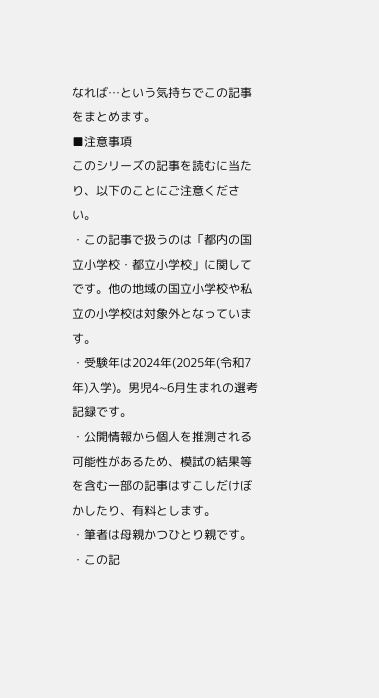なれば…という気持ちでこの記事をまとめます。
■注意事項
このシリーズの記事を読むに当たり、以下のことにご注意ください。
・この記事で扱うのは「都内の国立小学校・都立小学校」に関してです。他の地域の国立小学校や私立の小学校は対象外となっています。
・受験年は2024年(2025年(令和7年)入学)。男児4~6月生まれの選考記録です。
・公開情報から個人を推測される可能性があるため、模試の結果等を含む一部の記事はすこしだけぼかしたり、有料とします。
・筆者は母親かつひとり親です。
・この記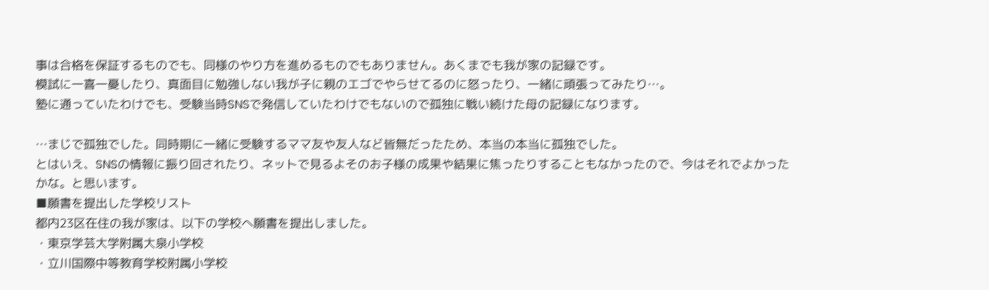事は合格を保証するものでも、同様のやり方を進めるものでもありません。あくまでも我が家の記録です。
模試に一喜一憂したり、真面目に勉強しない我が子に親のエゴでやらせてるのに怒ったり、一緒に頑張ってみたり…。
塾に通っていたわけでも、受験当時SNSで発信していたわけでもないので孤独に戦い続けた母の記録になります。

…まじで孤独でした。同時期に一緒に受験するママ友や友人など皆無だったため、本当の本当に孤独でした。
とはいえ、SNSの情報に振り回されたり、ネットで見るよそのお子様の成果や結果に焦ったりすることもなかったので、今はそれでよかったかな。と思います。
■願書を提出した学校リスト
都内23区在住の我が家は、以下の学校へ願書を提出しました。
・東京学芸大学附属大泉小学校
・立川国際中等教育学校附属小学校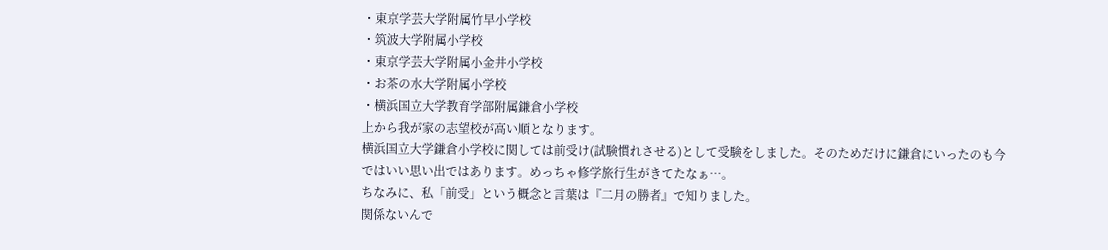・東京学芸大学附属竹早小学校
・筑波大学附属小学校
・東京学芸大学附属小金井小学校
・お茶の水大学附属小学校
・横浜国立大学教育学部附属鎌倉小学校
上から我が家の志望校が高い順となります。
横浜国立大学鎌倉小学校に関しては前受け(試験慣れさせる)として受験をしました。そのためだけに鎌倉にいったのも今ではいい思い出ではあります。めっちゃ修学旅行生がきてたなぁ…。
ちなみに、私「前受」という概念と言葉は『二月の勝者』で知りました。
関係ないんで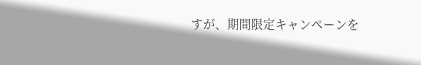すが、期間限定キャンペーンを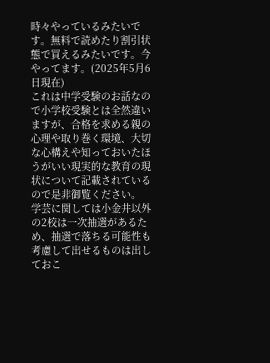時々やっているみたいです。無料で読めたり割引状態で買えるみたいです。今やってます。(2025年5月6日現在)
これは中学受験のお話なので小学校受験とは全然違いますが、合格を求める親の心理や取り巻く環境、大切な心構えや知っておいたほうがいい現実的な教育の現状について記載されているので是非御覧ください。
学芸に関しては小金井以外の2校は一次抽選があるため、抽選で落ちる可能性も考慮して出せるものは出しておこ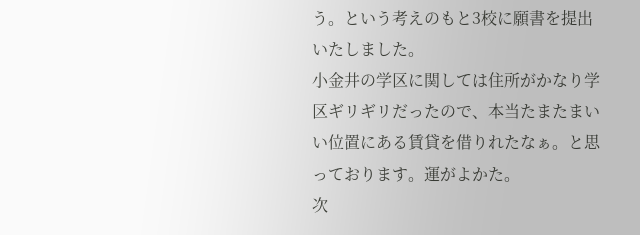う。という考えのもと3校に願書を提出いたしました。
小金井の学区に関しては住所がかなり学区ギリギリだったので、本当たまたまいい位置にある賃貸を借りれたなぁ。と思っております。運がよかた。
次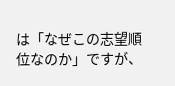は「なぜこの志望順位なのか」ですが、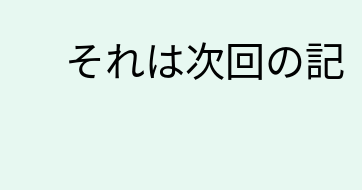それは次回の記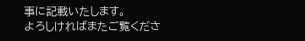事に記載いたします。
よろしければまたご覧くださ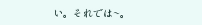い。それでは~。